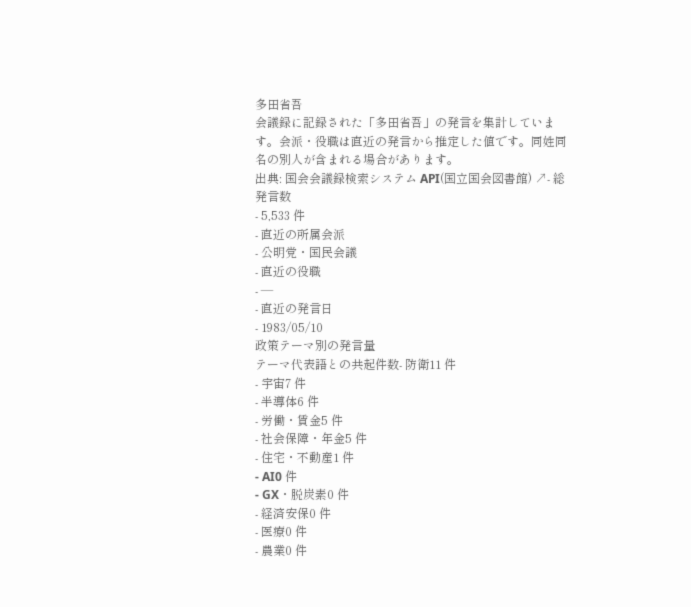多田省吾
会議録に記録された「多田省吾」の発言を集計しています。会派・役職は直近の発言から推定した値です。同姓同名の別人が含まれる場合があります。
出典: 国会会議録検索システム API(国立国会図書館) ↗- 総発言数
- 5,533 件
- 直近の所属会派
- 公明党・国民会議
- 直近の役職
- —
- 直近の発言日
- 1983/05/10
政策テーマ別の発言量
テーマ代表語との共起件数- 防衛11 件
- 宇宙7 件
- 半導体6 件
- 労働・賃金5 件
- 社会保障・年金5 件
- 住宅・不動産1 件
- AI0 件
- GX・脱炭素0 件
- 経済安保0 件
- 医療0 件
- 農業0 件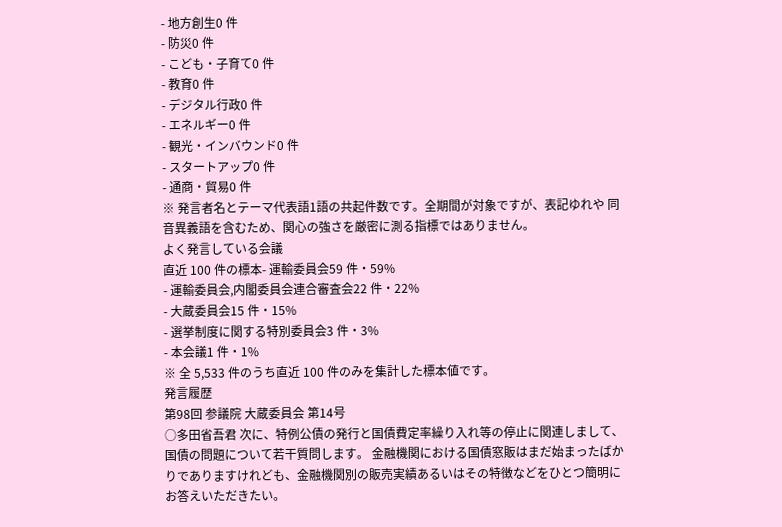- 地方創生0 件
- 防災0 件
- こども・子育て0 件
- 教育0 件
- デジタル行政0 件
- エネルギー0 件
- 観光・インバウンド0 件
- スタートアップ0 件
- 通商・貿易0 件
※ 発言者名とテーマ代表語1語の共起件数です。全期間が対象ですが、表記ゆれや 同音異義語を含むため、関心の強さを厳密に測る指標ではありません。
よく発言している会議
直近 100 件の標本- 運輸委員会59 件・59%
- 運輸委員会,内閣委員会連合審査会22 件・22%
- 大蔵委員会15 件・15%
- 選挙制度に関する特別委員会3 件・3%
- 本会議1 件・1%
※ 全 5,533 件のうち直近 100 件のみを集計した標本値です。
発言履歴
第98回 参議院 大蔵委員会 第14号
○多田省吾君 次に、特例公債の発行と国債費定率繰り入れ等の停止に関連しまして、国債の問題について若干質問します。 金融機関における国債窓販はまだ始まったばかりでありますけれども、金融機関別の販売実績あるいはその特徴などをひとつ簡明にお答えいただきたい。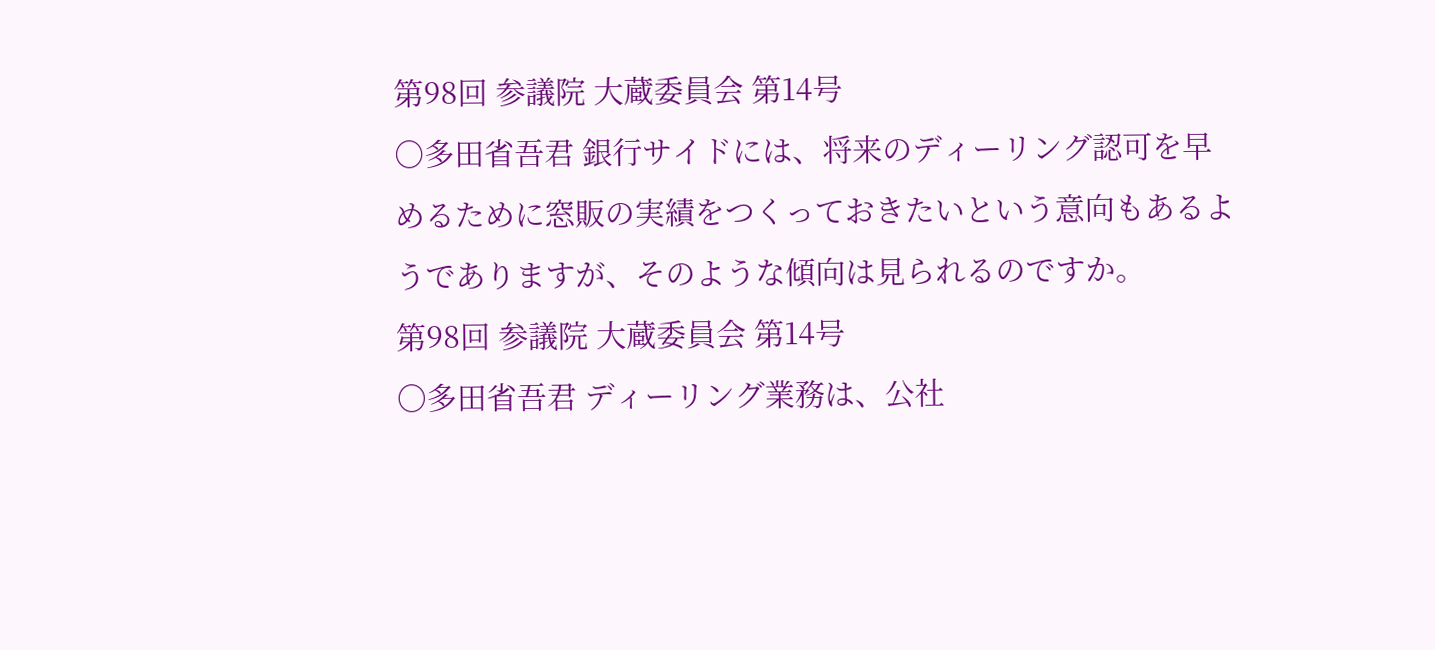第98回 参議院 大蔵委員会 第14号
○多田省吾君 銀行サイドには、将来のディーリング認可を早めるために窓販の実績をつくっておきたいという意向もあるようでありますが、そのような傾向は見られるのですか。
第98回 参議院 大蔵委員会 第14号
○多田省吾君 ディーリング業務は、公社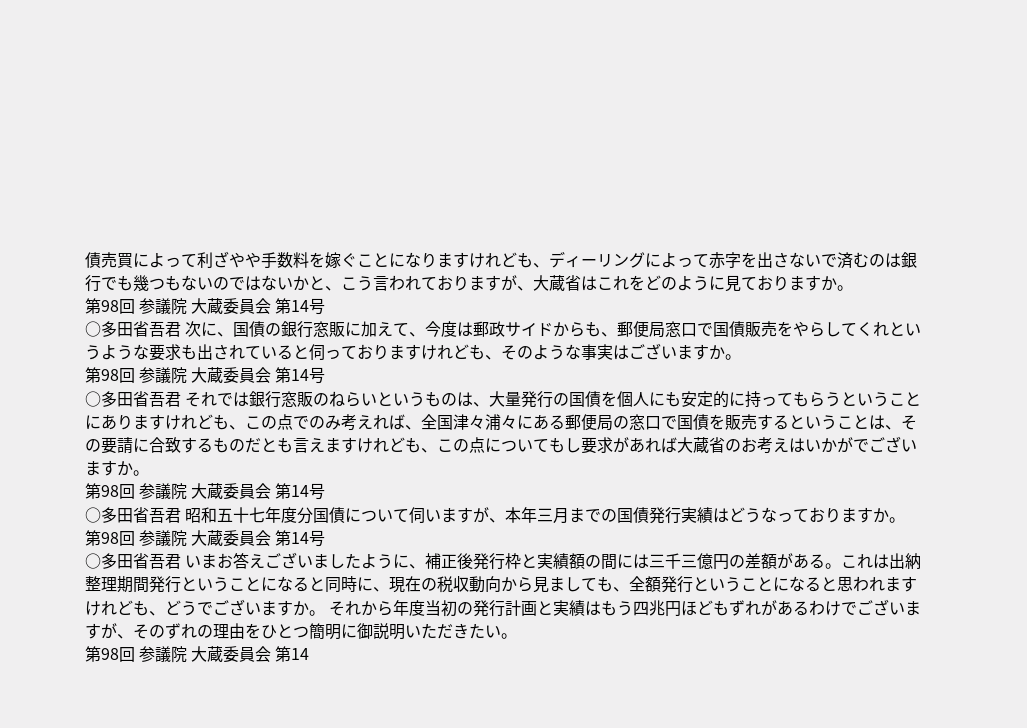債売買によって利ざやや手数料を嫁ぐことになりますけれども、ディーリングによって赤字を出さないで済むのは銀行でも幾つもないのではないかと、こう言われておりますが、大蔵省はこれをどのように見ておりますか。
第98回 参議院 大蔵委員会 第14号
○多田省吾君 次に、国債の銀行窓販に加えて、今度は郵政サイドからも、郵便局窓口で国債販売をやらしてくれというような要求も出されていると伺っておりますけれども、そのような事実はございますか。
第98回 参議院 大蔵委員会 第14号
○多田省吾君 それでは銀行窓販のねらいというものは、大量発行の国債を個人にも安定的に持ってもらうということにありますけれども、この点でのみ考えれば、全国津々浦々にある郵便局の窓口で国債を販売するということは、その要請に合致するものだとも言えますけれども、この点についてもし要求があれば大蔵省のお考えはいかがでございますか。
第98回 参議院 大蔵委員会 第14号
○多田省吾君 昭和五十七年度分国債について伺いますが、本年三月までの国債発行実績はどうなっておりますか。
第98回 参議院 大蔵委員会 第14号
○多田省吾君 いまお答えございましたように、補正後発行枠と実績額の間には三千三億円の差額がある。これは出納整理期間発行ということになると同時に、現在の税収動向から見ましても、全額発行ということになると思われますけれども、どうでございますか。 それから年度当初の発行計画と実績はもう四兆円ほどもずれがあるわけでございますが、そのずれの理由をひとつ簡明に御説明いただきたい。
第98回 参議院 大蔵委員会 第14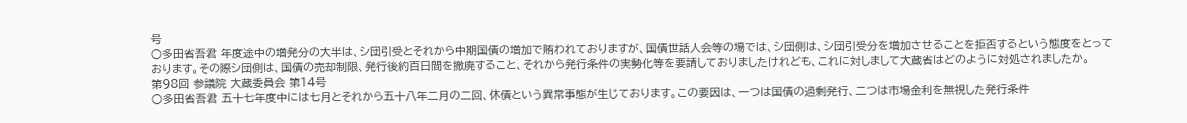号
○多田省吾君 年度途中の増発分の大半は、シ団引受とそれから中期国債の増加で賄われておりますが、国債世話人会等の場では、シ団側は、シ団引受分を増加させることを拒否するという態度をとっております。その際シ団側は、国債の売却制限、発行後約百日間を撤廃すること、それから発行条件の実勢化等を要請しておりましたけれども、これに対しまして大蔵省はどのように対処されましたか。
第98回 参議院 大蔵委員会 第14号
○多田省吾君 五十七年度中には七月とそれから五十八年二月の二回、休債という異常事態が生じております。この要因は、一つは国債の過剰発行、二つは市場金利を無視した発行条件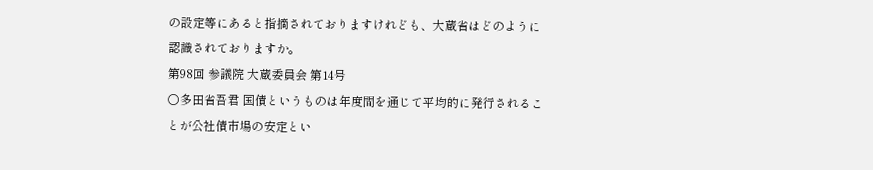の設定等にあると指摘されておりますけれども、大蔵省はどのように認識されておりますか。
第98回 参議院 大蔵委員会 第14号
○多田省吾君 国債というものは年度間を通じて平均的に発行されることが公社債市場の安定とい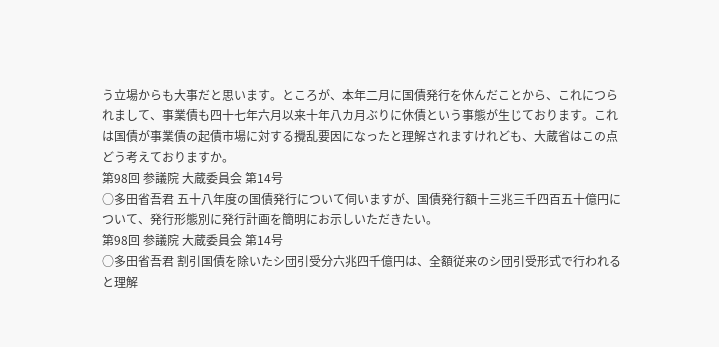う立場からも大事だと思います。ところが、本年二月に国債発行を休んだことから、これにつられまして、事業債も四十七年六月以来十年八カ月ぶりに休債という事態が生じております。これは国債が事業債の起債市場に対する攪乱要因になったと理解されますけれども、大蔵省はこの点どう考えておりますか。
第98回 参議院 大蔵委員会 第14号
○多田省吾君 五十八年度の国債発行について伺いますが、国債発行額十三兆三千四百五十億円について、発行形態別に発行計画を簡明にお示しいただきたい。
第98回 参議院 大蔵委員会 第14号
○多田省吾君 割引国債を除いたシ団引受分六兆四千億円は、全額従来のシ団引受形式で行われると理解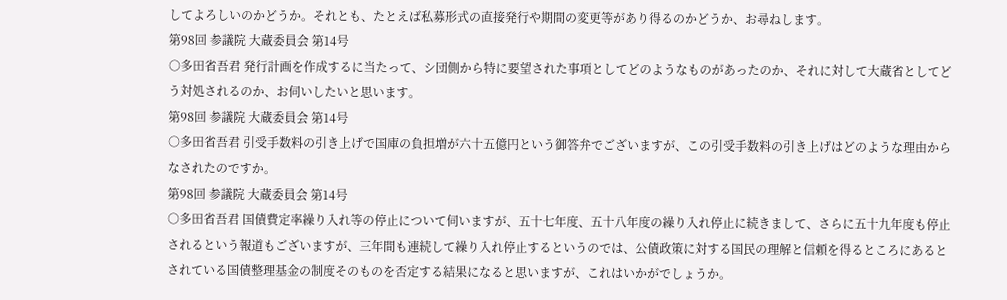してよろしいのかどうか。それとも、たとえば私募形式の直接発行や期間の変更等があり得るのかどうか、お尋ねします。
第98回 参議院 大蔵委員会 第14号
○多田省吾君 発行計画を作成するに当たって、シ団側から特に要望された事項としてどのようなものがあったのか、それに対して大蔵省としてどう対処されるのか、お伺いしたいと思います。
第98回 参議院 大蔵委員会 第14号
○多田省吾君 引受手数料の引き上げで国庫の負担増が六十五億円という御答弁でございますが、この引受手数料の引き上げはどのような理由からなされたのですか。
第98回 参議院 大蔵委員会 第14号
○多田省吾君 国債費定率繰り入れ等の停止について伺いますが、五十七年度、五十八年度の繰り入れ停止に続きまして、さらに五十九年度も停止されるという報道もございますが、三年間も連続して繰り入れ停止するというのでは、公債政策に対する国民の理解と信頼を得るところにあるとされている国債整理基金の制度そのものを否定する結果になると思いますが、これはいかがでしょうか。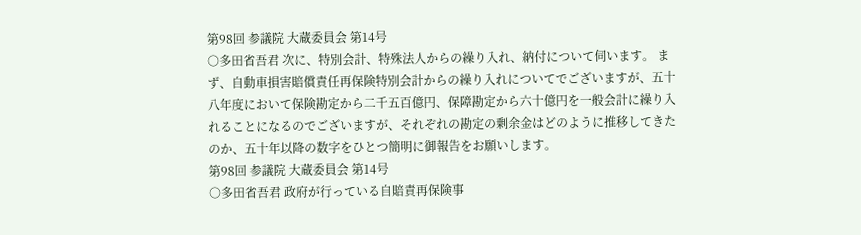第98回 参議院 大蔵委員会 第14号
○多田省吾君 次に、特別会計、特殊法人からの繰り入れ、納付について伺います。 まず、自動車損害賠償責任再保険特別会計からの繰り入れについてでございますが、五十八年度において保険勘定から二千五百億円、保障勘定から六十億円を一般会計に繰り入れることになるのでございますが、それぞれの勘定の剰余金はどのように推移してきたのか、五十年以降の数字をひとつ簡明に御報告をお願いします。
第98回 参議院 大蔵委員会 第14号
○多田省吾君 政府が行っている自賠責再保険事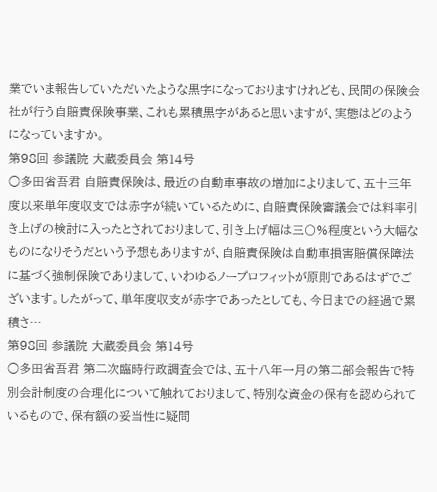業でいま報告していただいたような黒字になっておりますけれども、民間の保険会社が行う自賠責保険事業、これも累積黒字があると思いますが、実態はどのようになっていますか。
第98回 参議院 大蔵委員会 第14号
○多田省吾君 自賠責保険は、最近の自動車事故の増加によりまして、五十三年度以来単年度収支では赤字が続いているために、自賠責保険審議会では料率引き上げの検討に入ったとされておりまして、引き上げ幅は三〇%程度という大幅なものになりそうだという予想もありますが、自賠責保険は自動車損害賠償保障法に基づく強制保険でありまして、いわゆるノープロフィットが原則であるはずでございます。したがって、単年度収支が赤字であったとしても、今日までの経過で累積さ…
第98回 参議院 大蔵委員会 第14号
○多田省吾君 第二次臨時行政調査会では、五十八年一月の第二部会報告で特別会計制度の合理化について触れておりまして、特別な資金の保有を認められているもので、保有額の妥当性に疑問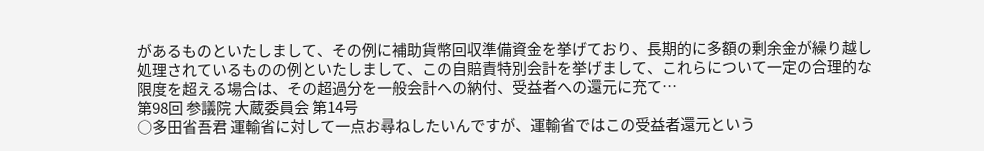があるものといたしまして、その例に補助貨幣回収準備資金を挙げており、長期的に多額の剰余金が繰り越し処理されているものの例といたしまして、この自賠責特別会計を挙げまして、これらについて一定の合理的な限度を超える場合は、その超過分を一般会計への納付、受益者への還元に充て…
第98回 参議院 大蔵委員会 第14号
○多田省吾君 運輸省に対して一点お尋ねしたいんですが、運輸省ではこの受益者還元という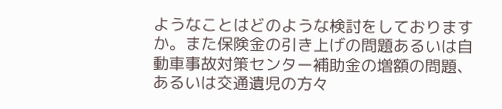ようなことはどのような検討をしておりますか。また保険金の引き上げの問題あるいは自動車事故対策センター補助金の増額の問題、あるいは交通遺児の方々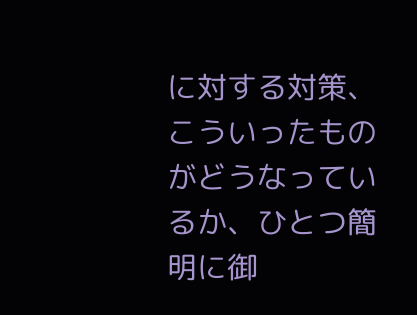に対する対策、こういったものがどうなっているか、ひとつ簡明に御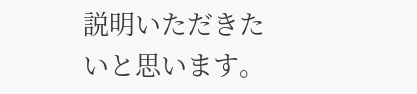説明いただきたいと思います。